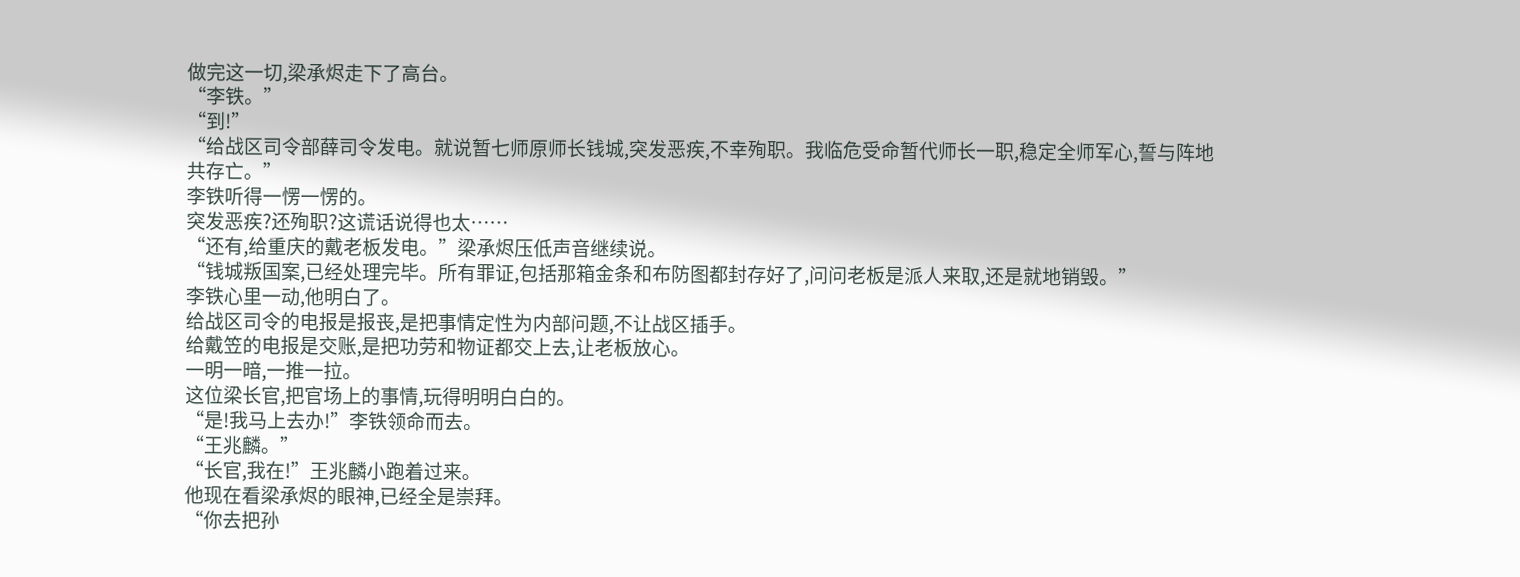做完这一切,梁承烬走下了高台。
“李铁。”
“到!”
“给战区司令部薛司令发电。就说暂七师原师长钱城,突发恶疾,不幸殉职。我临危受命暂代师长一职,稳定全师军心,誓与阵地共存亡。”
李铁听得一愣一愣的。
突发恶疾?还殉职?这谎话说得也太……
“还有,给重庆的戴老板发电。”梁承烬压低声音继续说。
“钱城叛国案,已经处理完毕。所有罪证,包括那箱金条和布防图都封存好了,问问老板是派人来取,还是就地销毁。”
李铁心里一动,他明白了。
给战区司令的电报是报丧,是把事情定性为内部问题,不让战区插手。
给戴笠的电报是交账,是把功劳和物证都交上去,让老板放心。
一明一暗,一推一拉。
这位梁长官,把官场上的事情,玩得明明白白的。
“是!我马上去办!”李铁领命而去。
“王兆麟。”
“长官,我在!”王兆麟小跑着过来。
他现在看梁承烬的眼神,已经全是崇拜。
“你去把孙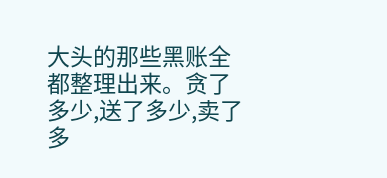大头的那些黑账全都整理出来。贪了多少,送了多少,卖了多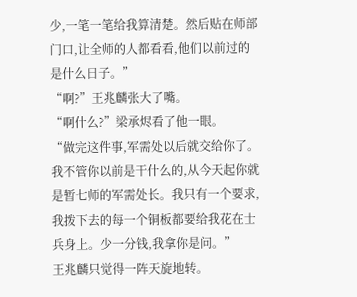少,一笔一笔给我算清楚。然后贴在师部门口,让全师的人都看看,他们以前过的是什么日子。”
“啊?”王兆麟张大了嘴。
“啊什么?”梁承烬看了他一眼。
“做完这件事,军需处以后就交给你了。我不管你以前是干什么的,从今天起你就是暂七师的军需处长。我只有一个要求,我拨下去的每一个铜板都要给我花在士兵身上。少一分钱,我拿你是问。”
王兆麟只觉得一阵天旋地转。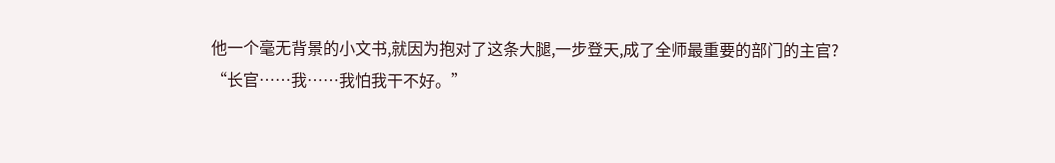他一个毫无背景的小文书,就因为抱对了这条大腿,一步登天,成了全师最重要的部门的主官?
“长官……我……我怕我干不好。”